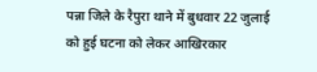पन्ना जिले के रैपुरा थाने में बुधवार 22 जुलाई को हुई घटना को लेकर आखिरकार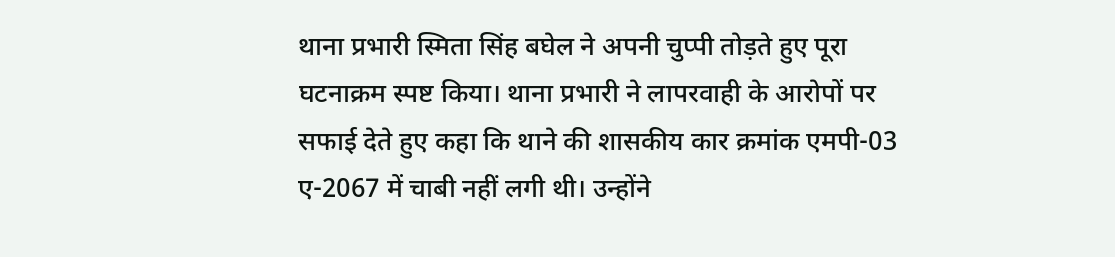थाना प्रभारी स्मिता सिंह बघेल ने अपनी चुप्पी तोड़ते हुए पूरा घटनाक्रम स्पष्ट किया। थाना प्रभारी ने लापरवाही के आरोपों पर सफाई देते हुए कहा कि थाने की शासकीय कार क्रमांक एमपी-03 ए-2067 में चाबी नहीं लगी थी। उन्होंने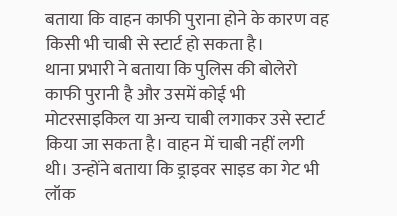बताया कि वाहन काफी पुराना होने के कारण वह किसी भी चाबी से स्टार्ट हो सकता है।
थाना प्रभारी ने बताया कि पुलिस की बोलेरो काफी पुरानी है और उसमें कोई भी मोटरसाइकिल या अन्य चाबी लगाकर उसे स्टार्ट किया जा सकता है। वाहन में चाबी नहीं लगी थी। उन्होंने बताया कि ड्राइवर साइड का गेट भी लॉक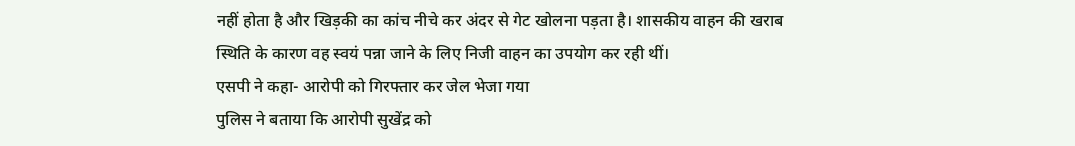नहीं होता है और खिड़की का कांच नीचे कर अंदर से गेट खोलना पड़ता है। शासकीय वाहन की खराब स्थिति के कारण वह स्वयं पन्ना जाने के लिए निजी वाहन का उपयोग कर रही थीं।
एसपी ने कहा- आरोपी को गिरफ्तार कर जेल भेजा गया
पुलिस ने बताया कि आरोपी सुखेंद्र को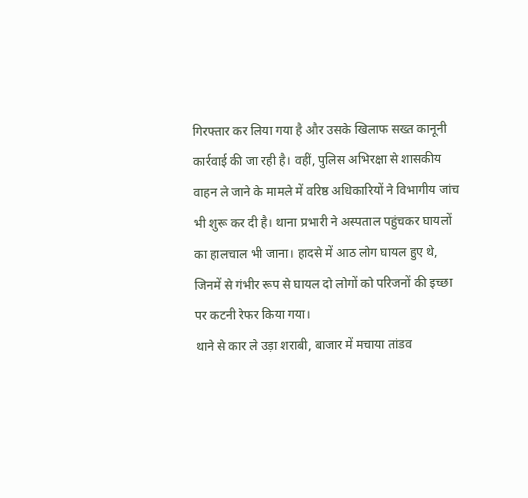गिरफ्तार कर लिया गया है और उसके खिलाफ सख्त कानूनी कार्रवाई की जा रही है। वहीं, पुलिस अभिरक्षा से शासकीय वाहन ले जाने के मामले में वरिष्ठ अधिकारियों ने विभागीय जांच भी शुरू कर दी है। थाना प्रभारी ने अस्पताल पहुंचकर घायलों का हालचाल भी जाना। हादसे में आठ लोग घायल हुए थे, जिनमें से गंभीर रूप से घायल दो लोगों को परिजनों की इच्छा पर कटनी रेफर किया गया।
थाने से कार ले उड़ा शराबी, बाजार में मचाया तांडव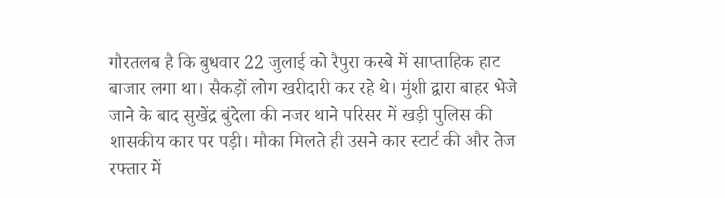गौरतलब है कि बुधवार 22 जुलाई को रैपुरा कस्बे में साप्ताहिक हाट बाजार लगा था। सैकड़ों लोग खरीदारी कर रहे थे। मुंशी द्वारा बाहर भेजे जाने के बाद सुखेंद्र बुंदेला की नजर थाने परिसर में खड़ी पुलिस की शासकीय कार पर पड़ी। मौका मिलते ही उसने कार स्टार्ट की और तेज रफ्तार में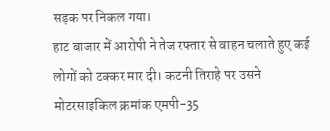सड़क पर निकल गया।
हाट बाजार में आरोपी ने तेज रफ्तार से वाहन चलाते हुए कई लोगों को टक्कर मार दी। कटनी तिराहे पर उसने मोटरसाइकिल क्रमांक एमपी-35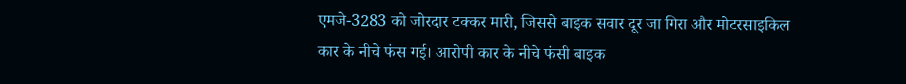एमजे-3283 को जोरदार टक्कर मारी, जिससे बाइक सवार दूर जा गिरा और मोटरसाइकिल कार के नीचे फंस गई। आरोपी कार के नीचे फंसी बाइक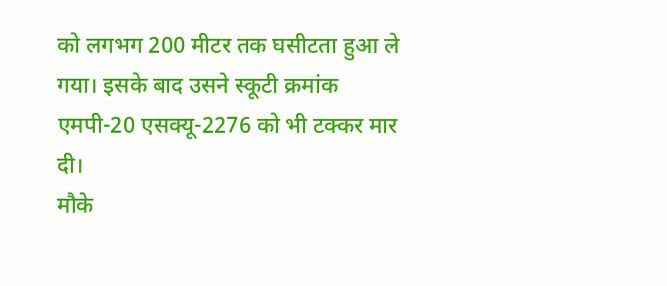को लगभग 200 मीटर तक घसीटता हुआ ले गया। इसके बाद उसने स्कूटी क्रमांक एमपी-20 एसक्यू-2276 को भी टक्कर मार दी।
मौके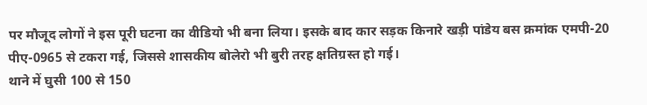पर मौजूद लोगों ने इस पूरी घटना का वीडियो भी बना लिया। इसके बाद कार सड़क किनारे खड़ी पांडेय बस क्रमांक एमपी-20 पीए-0965 से टकरा गई, जिससे शासकीय बोलेरो भी बुरी तरह क्षतिग्रस्त हो गई।
थाने में घुसी 100 से 150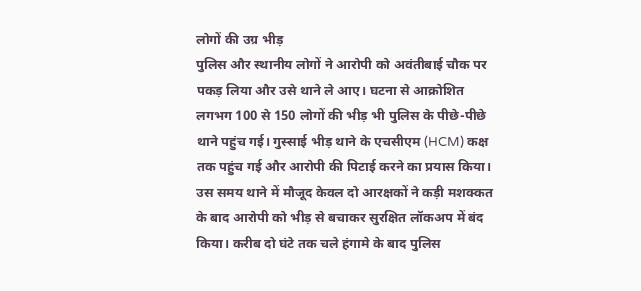लोगों की उग्र भीड़
पुलिस और स्थानीय लोगों ने आरोपी को अवंतीबाई चौक पर पकड़ लिया और उसे थाने ले आए। घटना से आक्रोशित लगभग 100 से 150 लोगों की भीड़ भी पुलिस के पीछे-पीछे थाने पहुंच गई। गुस्साई भीड़ थाने के एचसीएम (HCM) कक्ष तक पहुंच गई और आरोपी की पिटाई करने का प्रयास किया। उस समय थाने में मौजूद केवल दो आरक्षकों ने कड़ी मशक्कत के बाद आरोपी को भीड़ से बचाकर सुरक्षित लॉकअप में बंद किया। करीब दो घंटे तक चले हंगामे के बाद पुलिस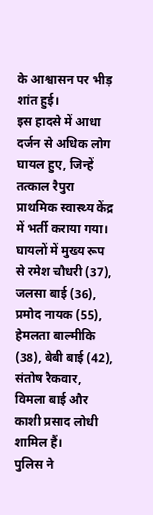के आश्वासन पर भीड़ शांत हुई।
इस हादसे में आधा दर्जन से अधिक लोग घायल हुए, जिन्हें तत्काल रैपुरा प्राथमिक स्वास्थ्य केंद्र में भर्ती कराया गया। घायलों में मुख्य रूप से रमेश चौधरी (37), जलसा बाई (36), प्रमोद नायक (55), हेमलता बाल्मीकि (38), बेबी बाई (42), संतोष रैकवार, विमला बाई और काशी प्रसाद लोधी शामिल हैं।
पुलिस ने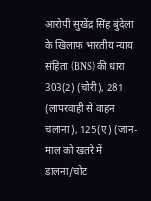आरोपी सुखेंद्र सिंह बुंदेला के खिलाफ भारतीय न्याय संहिता (BNS) की धारा 303(2) (चोरी), 281 (लापरवाही से वाहन चलाना), 125(ए) (जान-माल को खतरे में डालना/चोट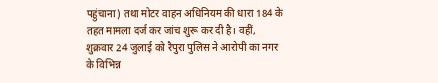पहुंचाना) तथा मोटर वाहन अधिनियम की धारा 184 के तहत मामला दर्ज कर जांच शुरू कर दी है। वहीं, शुक्रवार 24 जुलाई को रैपुरा पुलिस ने आरोपी का नगर के विभिन्न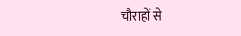चौराहों से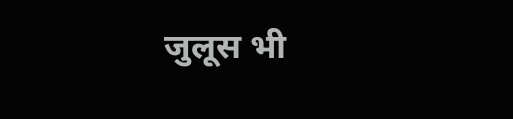जुलूस भी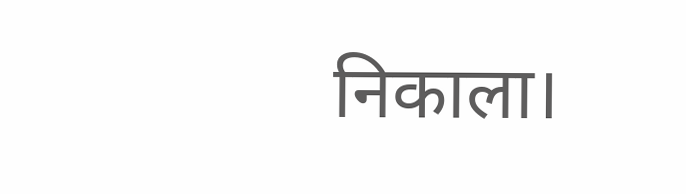निकाला।